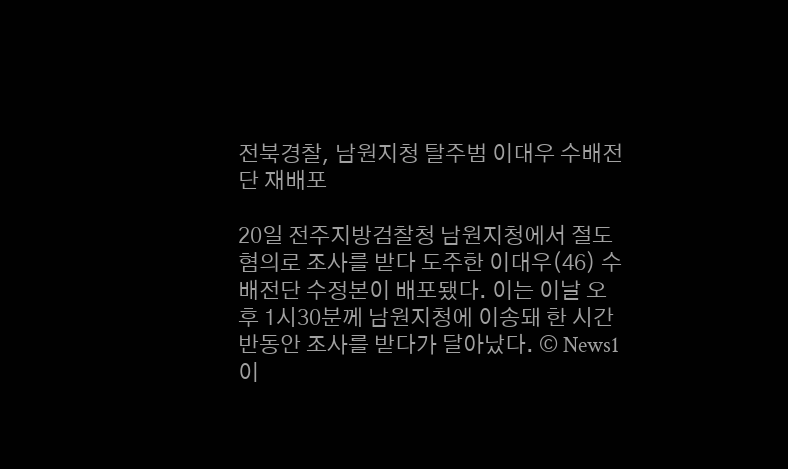전북경찰, 남원지청 탈주범 이대우 수배전단 재배포

20일 전주지방검찰청 남원지청에서 절도 혐의로 조사를 받다 도주한 이대우(46) 수배전단 수정본이 배포됐다. 이는 이날 오후 1시30분께 남원지청에 이송돼 한 시간 반동안 조사를 받다가 달아났다. © News1 이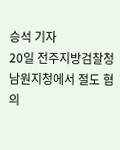승석 기자
20일 전주지방검찰청 남원지청에서 절도 혐의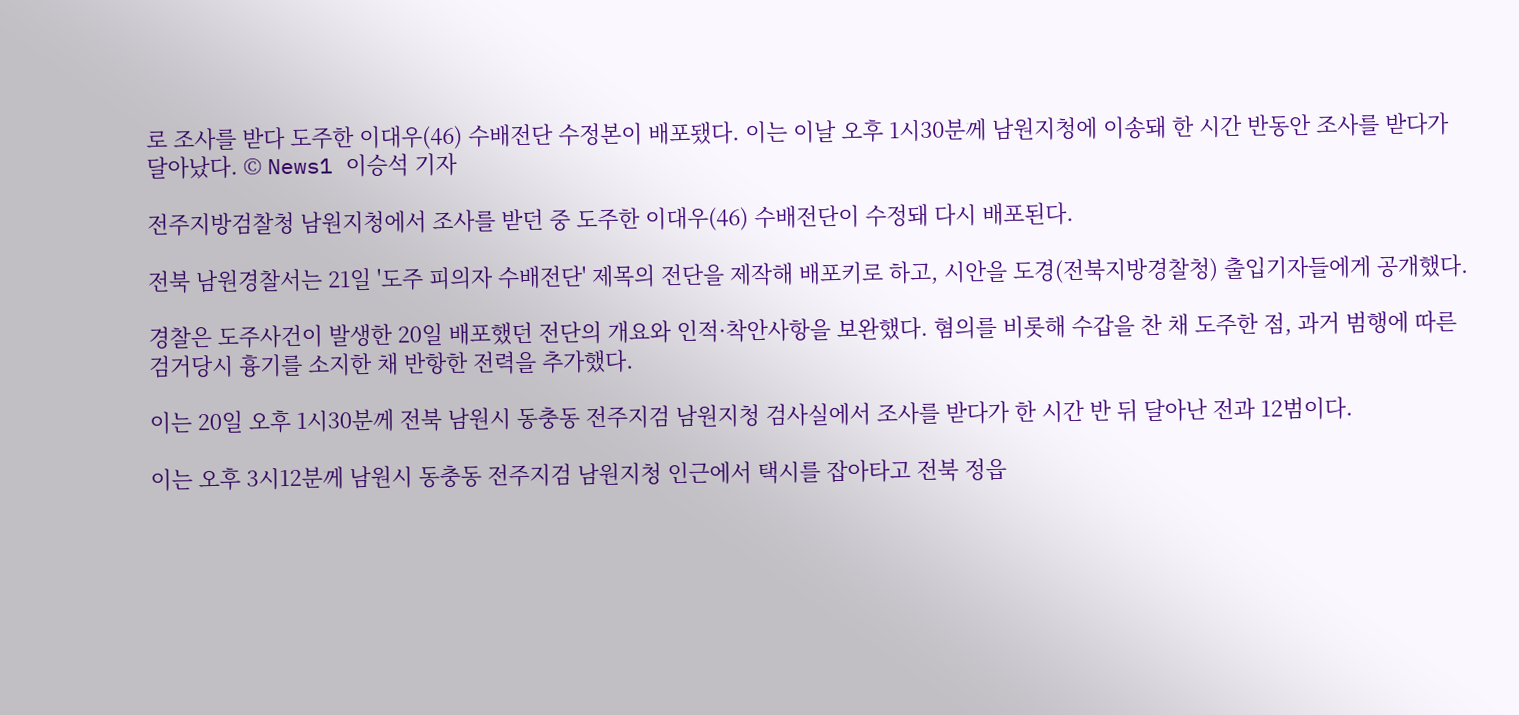로 조사를 받다 도주한 이대우(46) 수배전단 수정본이 배포됐다. 이는 이날 오후 1시30분께 남원지청에 이송돼 한 시간 반동안 조사를 받다가 달아났다. © News1 이승석 기자

전주지방검찰청 남원지청에서 조사를 받던 중 도주한 이대우(46) 수배전단이 수정돼 다시 배포된다.

전북 남원경찰서는 21일 '도주 피의자 수배전단' 제목의 전단을 제작해 배포키로 하고, 시안을 도경(전북지방경찰청) 출입기자들에게 공개했다.

경찰은 도주사건이 발생한 20일 배포했던 전단의 개요와 인적·착안사항을 보완했다. 혐의를 비롯해 수갑을 찬 채 도주한 점, 과거 범행에 따른 검거당시 흉기를 소지한 채 반항한 전력을 추가했다.

이는 20일 오후 1시30분께 전북 남원시 동충동 전주지검 남원지청 검사실에서 조사를 받다가 한 시간 반 뒤 달아난 전과 12범이다.

이는 오후 3시12분께 남원시 동충동 전주지검 남원지청 인근에서 택시를 잡아타고 전북 정읍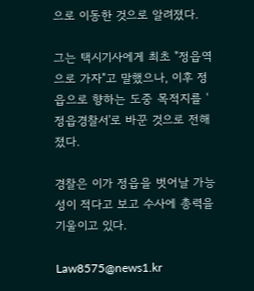으로 이동한 것으로 알려졌다.

그는 택시기사에게 최초 "정읍역으로 가자"고 말했으나, 이후 정읍으로 향하는 도중 목적지를 '정읍경찰서'로 바꾼 것으로 전해졌다.

경찰은 이가 정읍을 벗어날 가능성이 적다고 보고 수사에 총력을 기울이고 있다.

Law8575@news1.kr